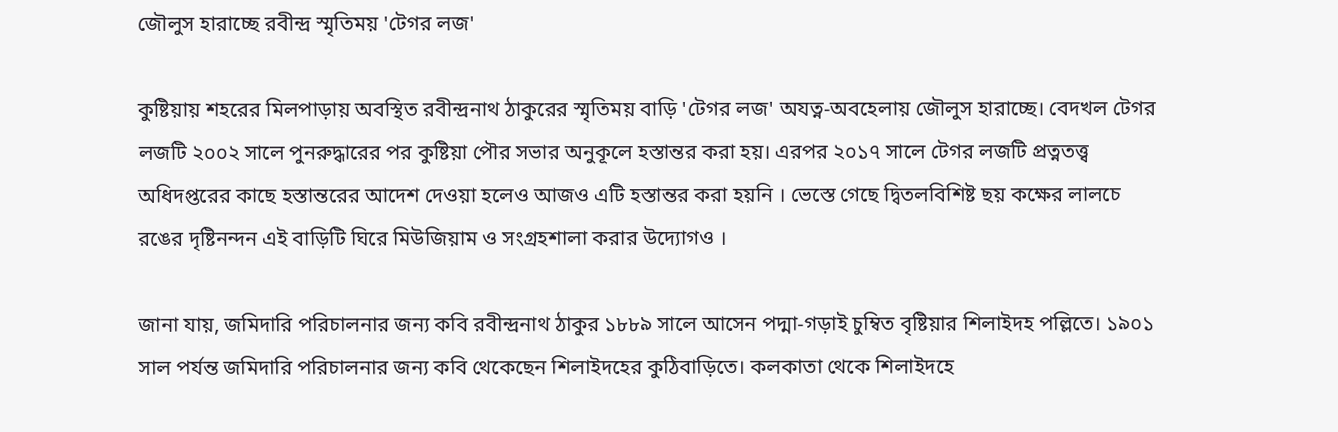জৌলুস হারাচ্ছে রবীন্দ্র স্মৃতিময় 'টেগর লজ'

কুষ্টিয়ায় শহরের মিলপাড়ায় অবস্থিত রবীন্দ্রনাথ ঠাকুরের স্মৃতিময় বাড়ি 'টেগর লজ' অযত্ন-অবহেলায় জৌলুস হারাচ্ছে। বেদখল টেগর লজটি ২০০২ সালে পুনরুদ্ধারের পর কুষ্টিয়া পৌর সভার অনুকূলে হস্তান্তর করা হয়। এরপর ২০১৭ সালে টেগর লজটি প্রত্নতত্ত্ব অধিদপ্তরের কাছে হস্তান্তরের আদেশ দেওয়া হলেও আজও এটি হস্তান্তর করা হয়নি । ভেস্তে গেছে দ্বিতলবিশিষ্ট ছয় কক্ষের লালচে রঙের দৃষ্টিনন্দন এই বাড়িটি ঘিরে মিউজিয়াম ও সংগ্রহশালা করার উদ্যোগও ।

জানা যায়, জমিদারি পরিচালনার জন্য কবি রবীন্দ্রনাথ ঠাকুর ১৮৮৯ সালে আসেন পদ্মা-গড়াই চুম্বিত বৃষ্টিয়ার শিলাইদহ পল্লিতে। ১৯০১ সাল পর্যন্ত জমিদারি পরিচালনার জন্য কবি থেকেছেন শিলাইদহের কুঠিবাড়িতে। কলকাতা থেকে শিলাইদহে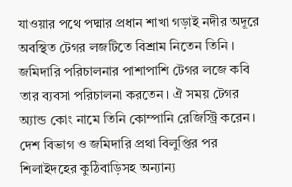যাওয়ার পথে পদ্মার প্রধান শাখা গড়াই নদীর অদূরে অবস্থিত টেগর লজটিতে বিশ্রাম নিতেন তিনি । জমিদারি পরিচালনার পাশাপাশি টেগর লজে কবি তার ব্যবসা পরিচালনা করতেন। ঐ সময় টেগর অ্যান্ড কোং নামে তিনি কোম্পানি রেজিস্ট্রি করেন। দেশ বিভাগ ও জমিদারি প্রথা বিলুপ্তির পর শিলাইদহের কুঠিবাড়িসহ অন্যান্য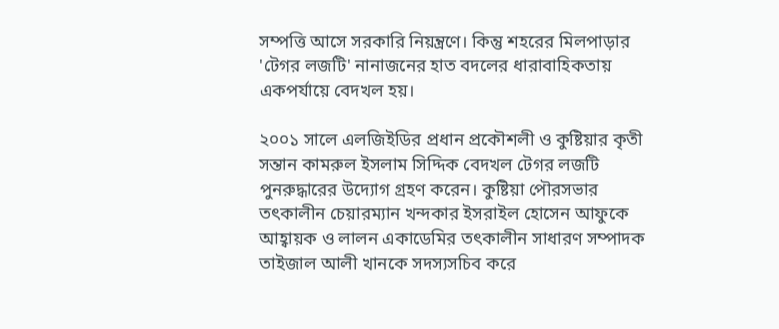সম্পত্তি আসে সরকারি নিয়ন্ত্রণে। কিন্তু শহরের মিলপাড়ার 'টেগর লজটি' নানাজনের হাত বদলের ধারাবাহিকতায় একপর্যায়ে বেদখল হয়।

২০০১ সালে এলজিইডির প্রধান প্রকৌশলী ও কুষ্টিয়ার কৃতী সন্তান কামরুল ইসলাম সিদ্দিক বেদখল টেগর লজটি পুনরুদ্ধারের উদ্যোগ গ্রহণ করেন। কুষ্টিয়া পৌরসভার তৎকালীন চেয়ারম্যান খন্দকার ইসরাইল হোসেন আফুকে আহ্বায়ক ও লালন একাডেমির তৎকালীন সাধারণ সম্পাদক তাইজাল আলী খানকে সদস্যসচিব করে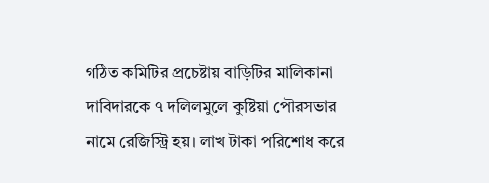গঠিত কমিটির প্রচেষ্টায় বাড়িটির মালিকানা দাবিদারকে ৭ দলিলমুলে কুষ্টিয়া পৌরসভার নামে রেজিস্ট্রি হয়। লাখ টাকা পরিশোধ করে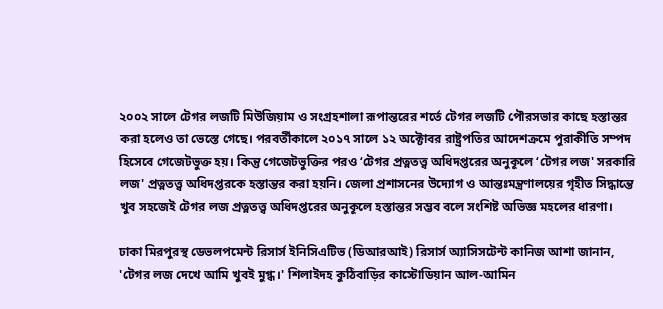২০০২ সালে টেগর লজটি মিউজিয়াম ও সংগ্রহশালা রূপান্তরের শর্তে টেগর লজটি পৌরসভার কাছে হস্তান্তর করা হলেও তা ভেস্তে গেছে। পরবর্তীকালে ২০১৭ সালে ১২ অক্টোবর রাষ্ট্রপতির আদেশক্রমে পুরাকীতি সম্পদ হিসেবে গেজেটভুক্ত হয়। কিন্তু গেজেটভুক্তির পরও ‘টেগর প্রত্নতত্ত্ব অধিদপ্তরের অনুকূলে ‘টেগর লজ' সরকারি লজ' প্রত্নতত্ত্ব অধিদপ্তরকে হস্তান্তর করা হয়নি। জেলা প্রশাসনের উদ্যোগ ও আন্তঃমন্ত্রণালয়ের গৃহীত সিদ্ধান্তে খুব সহজেই টেগর লজ প্রত্নতত্ত্ব অধিদপ্তরের অনুকূলে হস্তান্তর সম্ভব বলে সংশিষ্ট অভিজ্ঞ মহলের ধারণা।

ঢাকা মিরপুরস্থ ডেভলপমেন্ট রিসার্স ইনিসিএটিভ (ডিআরআই) রিসার্স অ্যাসিসটেন্ট কানিজ আশা জানান, 'টেগর লজ দেখে আমি খুবই মুগ্ধ।' শিলাইদহ কুঠিবাড়ির কাস্টোডিয়ান আল-আমিন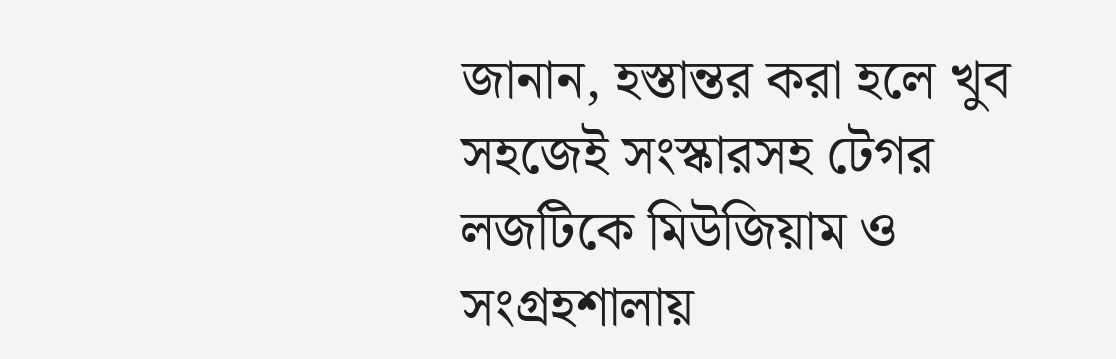জানান, হস্তান্তর করা হলে খুব সহজেই সংস্কারসহ টেগর লজটিকে মিউজিয়াম ও সংগ্রহশালায়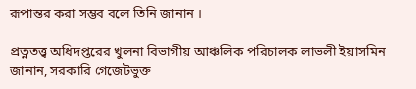রূপান্তর করা সম্ভব বলে তিনি জানান ।

প্রত্নতত্ত্ব অধিদপ্তরের খুলনা বিভাগীয় আঞ্চলিক পরিচালক লাভলী ইয়াসমিন জানান, সরকারি গেজেটভুক্ত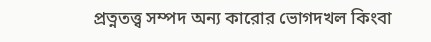প্রত্নতত্ত্ব সম্পদ অন্য কারোর ভোগদখল কিংবা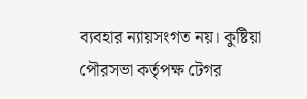ব্যবহার ন্যায়সংগত নয়। কুষ্টিয়া পৌরসভা কর্তৃপক্ষ টেগর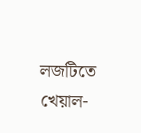লজটিতে খেয়াল-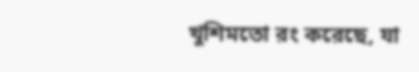খুশিমতো রং করেছে, যা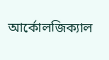আর্কোলজিক্যাল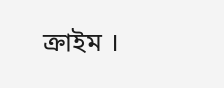ক্রাইম ।